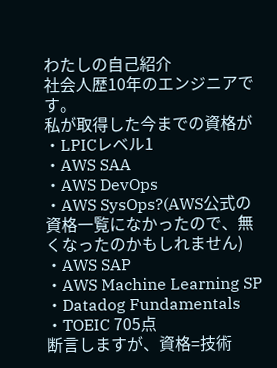わたしの自己紹介
社会人歴10年のエンジニアです。
私が取得した今までの資格が
・LPICレベル1
・AWS SAA
・AWS DevOps
・AWS SysOps?(AWS公式の資格一覧になかったので、無くなったのかもしれません)
・AWS SAP
・AWS Machine Learning SP
・Datadog Fundamentals
・TOEIC 705点
断言しますが、資格=技術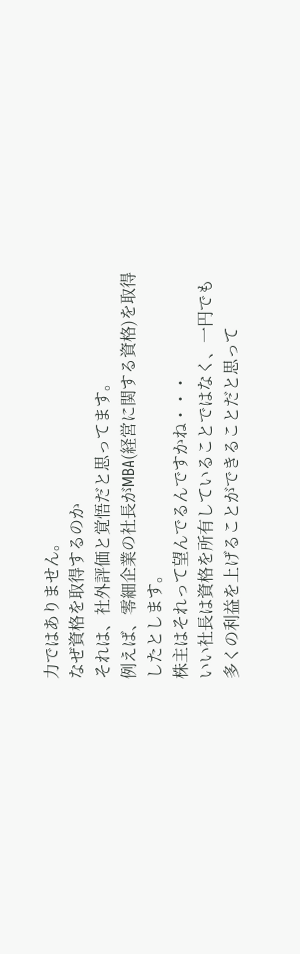力ではありません。
なぜ資格を取得するのか
それは、社外評価と覚悟だと思ってます。
例えば、零細企業の社長がMBA(経営に関する資格)を取得したとします。
株主はそれって望んでるんですかね・・・
いい社長は資格を所有していることではなく、一円でも多くの利益を上げることができることだと思って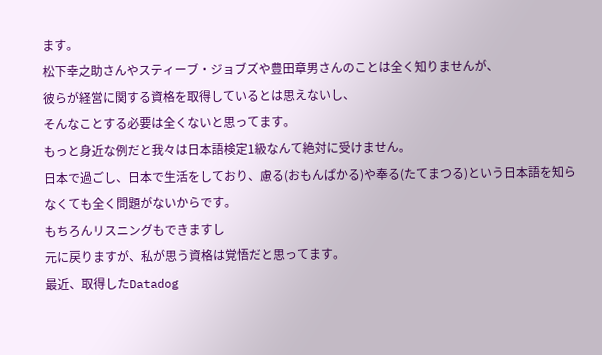ます。
松下幸之助さんやスティーブ・ジョブズや豊田章男さんのことは全く知りませんが、
彼らが経営に関する資格を取得しているとは思えないし、
そんなことする必要は全くないと思ってます。
もっと身近な例だと我々は日本語検定1級なんて絶対に受けません。
日本で過ごし、日本で生活をしており、慮る(おもんぱかる)や奉る(たてまつる)という日本語を知らなくても全く問題がないからです。
もちろんリスニングもできますし
元に戻りますが、私が思う資格は覚悟だと思ってます。
最近、取得したDatadog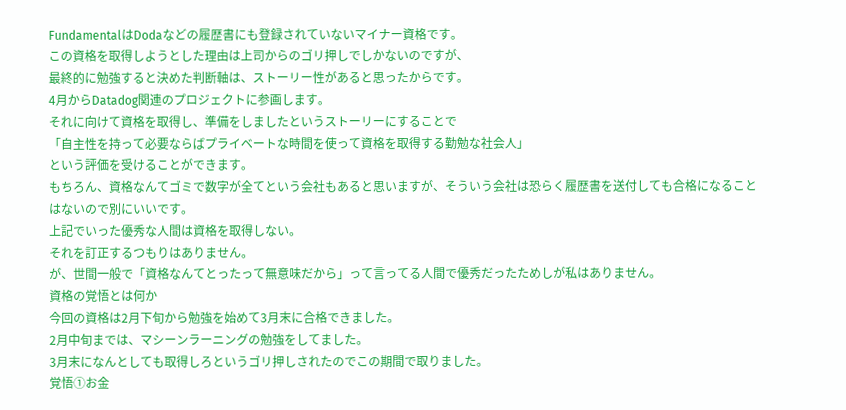FundamentalはDodaなどの履歴書にも登録されていないマイナー資格です。
この資格を取得しようとした理由は上司からのゴリ押しでしかないのですが、
最終的に勉強すると決めた判断軸は、ストーリー性があると思ったからです。
4月からDatadog関連のプロジェクトに参画します。
それに向けて資格を取得し、準備をしましたというストーリーにすることで
「自主性を持って必要ならばプライベートな時間を使って資格を取得する勤勉な社会人」
という評価を受けることができます。
もちろん、資格なんてゴミで数字が全てという会社もあると思いますが、そういう会社は恐らく履歴書を送付しても合格になることはないので別にいいです。
上記でいった優秀な人間は資格を取得しない。
それを訂正するつもりはありません。
が、世間一般で「資格なんてとったって無意味だから」って言ってる人間で優秀だったためしが私はありません。
資格の覚悟とは何か
今回の資格は2月下旬から勉強を始めて3月末に合格できました。
2月中旬までは、マシーンラーニングの勉強をしてました。
3月末になんとしても取得しろというゴリ押しされたのでこの期間で取りました。
覚悟①お金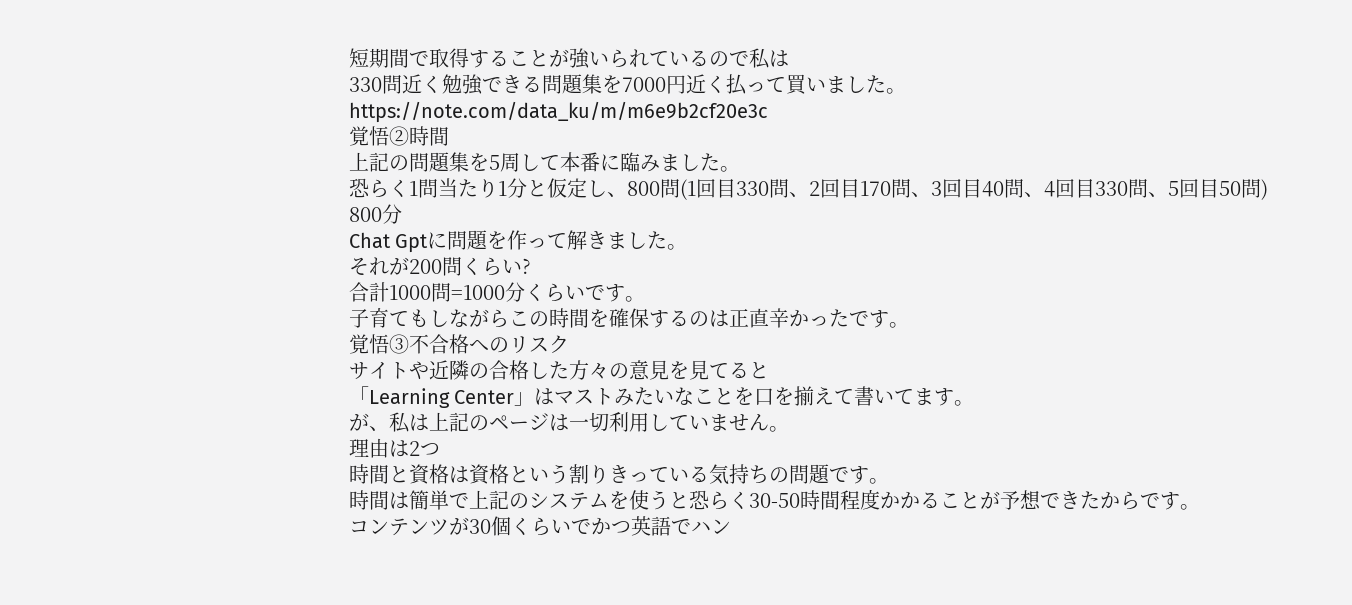短期間で取得することが強いられているので私は
330問近く勉強できる問題集を7000円近く払って買いました。
https://note.com/data_ku/m/m6e9b2cf20e3c
覚悟②時間
上記の問題集を5周して本番に臨みました。
恐らく1問当たり1分と仮定し、800問(1回目330問、2回目170問、3回目40問、4回目330問、5回目50問)
800分
Chat Gptに問題を作って解きました。
それが200問くらい?
合計1000問=1000分くらいです。
子育てもしながらこの時間を確保するのは正直辛かったです。
覚悟③不合格へのリスク
サイトや近隣の合格した方々の意見を見てると
「Learning Center」はマストみたいなことを口を揃えて書いてます。
が、私は上記のページは一切利用していません。
理由は2つ
時間と資格は資格という割りきっている気持ちの問題です。
時間は簡単で上記のシステムを使うと恐らく30-50時間程度かかることが予想できたからです。
コンテンツが30個くらいでかつ英語でハン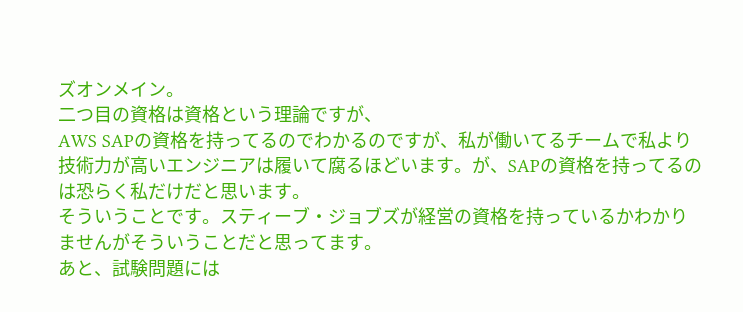ズオンメイン。
二つ目の資格は資格という理論ですが、
AWS SAPの資格を持ってるのでわかるのですが、私が働いてるチームで私より技術力が高いエンジニアは履いて腐るほどいます。が、SAPの資格を持ってるのは恐らく私だけだと思います。
そういうことです。スティーブ・ジョブズが経営の資格を持っているかわかりませんがそういうことだと思ってます。
あと、試験問題には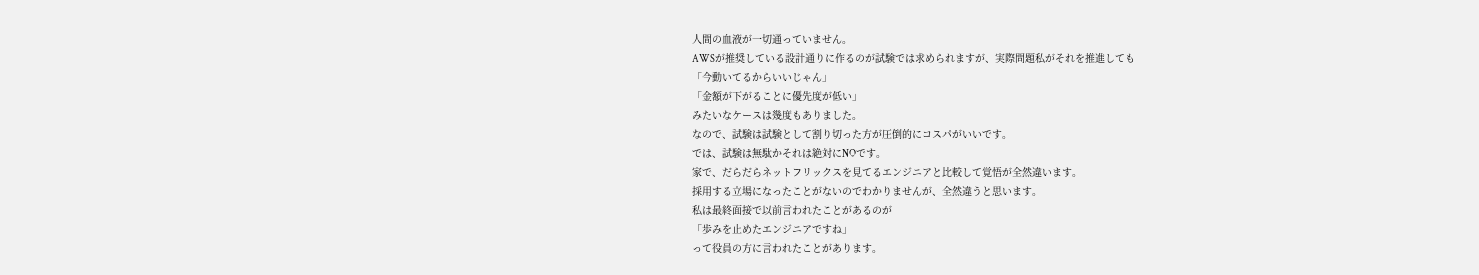人間の血液が一切通っていません。
AWSが推奨している設計通りに作るのが試験では求められますが、実際問題私がそれを推進しても
「今動いてるからいいじゃん」
「金額が下がることに優先度が低い」
みたいなケースは幾度もありました。
なので、試験は試験として割り切った方が圧倒的にコスパがいいです。
では、試験は無駄かそれは絶対にNOです。
家で、だらだらネットフリックスを見てるエンジニアと比較して覚悟が全然違います。
採用する立場になったことがないのでわかりませんが、全然違うと思います。
私は最終面接で以前言われたことがあるのが
「歩みを止めたエンジニアですね」
って役員の方に言われたことがあります。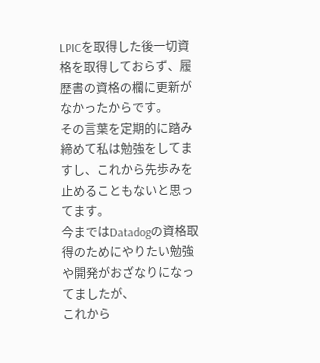LPICを取得した後一切資格を取得しておらず、履歴書の資格の欄に更新がなかったからです。
その言葉を定期的に踏み締めて私は勉強をしてますし、これから先歩みを止めることもないと思ってます。
今まではDatadogの資格取得のためにやりたい勉強や開発がおざなりになってましたが、
これから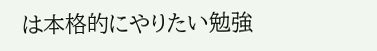は本格的にやりたい勉強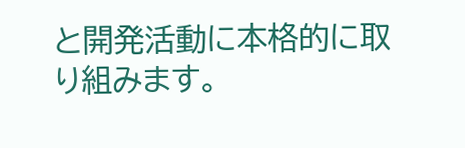と開発活動に本格的に取り組みます。